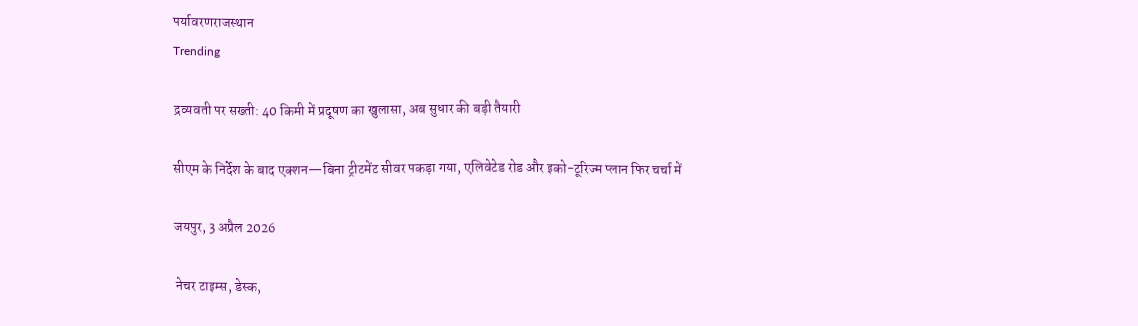पर्यावरणराजस्थान
Trending

द्रव्यवती पर सख्ती: 40 किमी में प्रदूषण का खुलासा, अब सुधार की बड़ी तैयारी

सीएम के निर्देश के बाद एक्शन—बिना ट्रीटमेंट सीवर पकड़ा गया, एलिवेटेड रोड और इको-टूरिज्म प्लान फिर चर्चा में

जयपुर, 3 अप्रैल 2026

 नेचर टाइम्स, डेस्क,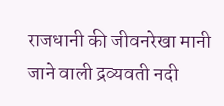राजधानी की जीवनरेखा मानी जाने वाली द्रव्यवती नदी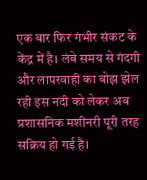एक बार फिर गंभीर संकट के केंद्र में है। लंबे समय से गंदगी और लापरवाही का बोझ झेल रही इस नदी को लेकर अब प्रशासनिक मशीनरी पूरी तरह सक्रिय हो गई है।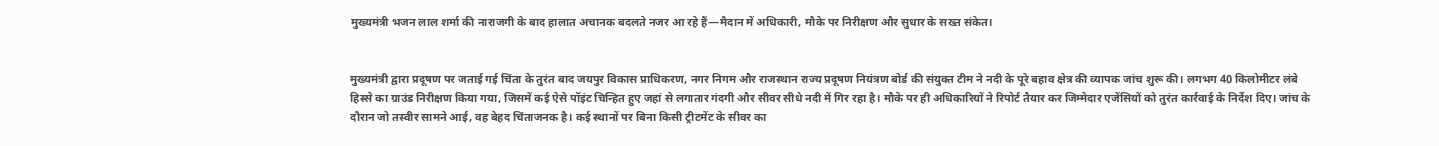मुख्यमंत्री भजन लाल शर्मा की नाराजगी के बाद हालात अचानक बदलते नजर आ रहे हैं—मैदान में अधिकारी, मौके पर निरीक्षण और सुधार के सख्त संकेत।


मुख्यमंत्री द्वारा प्रदूषण पर जताई गई चिंता के तुरंत बाद जयपुर विकास प्राधिकरण, नगर निगम और राजस्थान राज्य प्रदूषण नियंत्रण बोर्ड की संयुक्त टीम ने नदी के पूरे बहाव क्षेत्र की व्यापक जांच शुरू की। लगभग 40 किलोमीटर लंबे हिस्से का ग्राउंड निरीक्षण किया गया, जिसमें कई ऐसे पॉइंट चिन्हित हुए जहां से लगातार गंदगी और सीवर सीधे नदी में गिर रहा है। मौके पर ही अधिकारियों ने रिपोर्ट तैयार कर जिम्मेदार एजेंसियों को तुरंत कार्रवाई के निर्देश दिए। जांच के दौरान जो तस्वीर सामने आई, वह बेहद चिंताजनक है। कई स्थानों पर बिना किसी ट्रीटमेंट के सीवर का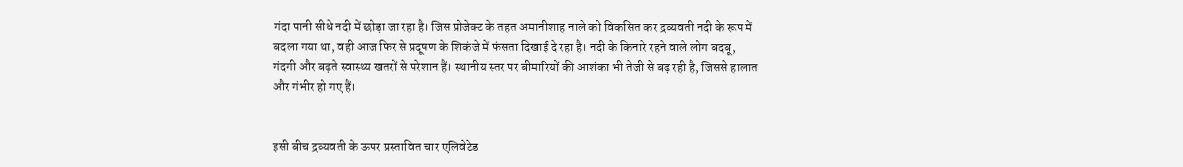गंदा पानी सीधे नदी में छोड़ा जा रहा है। जिस प्रोजेक्ट के तहत अमानीशाह नाले को विकसित कर द्रव्यवती नदी के रूप में बदला गया था, वही आज फिर से प्रदूषण के शिकंजे में फंसता दिखाई दे रहा है। नदी के किनारे रहने वाले लोग बदबू, गंदगी और बढ़ते स्वास्थ्य खतरों से परेशान हैं। स्थानीय स्तर पर बीमारियों की आशंका भी तेजी से बढ़ रही है, जिससे हालात और गंभीर हो गए हैं।


इसी बीच द्रव्यवती के ऊपर प्रस्तावित चार एलिवेटेड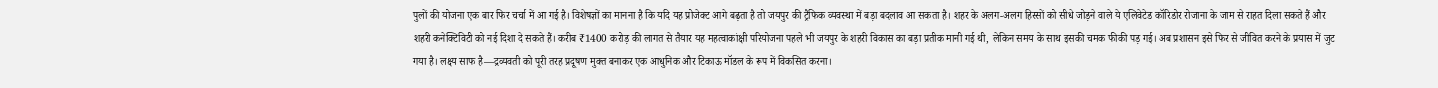पुलों की योजना एक बार फिर चर्चा में आ गई है। विशेषज्ञों का मानना है कि यदि यह प्रोजेक्ट आगे बढ़ता है तो जयपुर की ट्रैफिक व्यवस्था में बड़ा बदलाव आ सकता है। शहर के अलग-अलग हिस्सों को सीधे जोड़ने वाले ये एलिवेटेड कॉरिडोर रोजाना के जाम से राहत दिला सकते हैं और शहरी कनेक्टिविटी को नई दिशा दे सकते हैं। करीब ₹1400 करोड़ की लागत से तैयार यह महत्वाकांक्षी परियोजना पहले भी जयपुर के शहरी विकास का बड़ा प्रतीक मानी गई थी, लेकिन समय के साथ इसकी चमक फीकी पड़ गई। अब प्रशासन इसे फिर से जीवित करने के प्रयास में जुट गया है। लक्ष्य साफ है—द्रव्यवती को पूरी तरह प्रदूषण मुक्त बनाकर एक आधुनिक और टिकाऊ मॉडल के रूप में विकसित करना।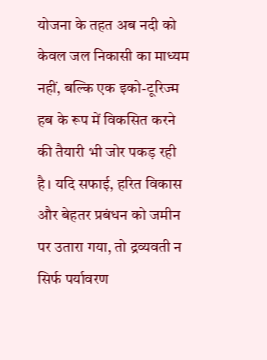योजना के तहत अब नदी को केवल जल निकासी का माध्यम नहीं, बल्कि एक इको-टूरिज्म हब के रूप में विकसित करने की तैयारी भी जोर पकड़ रही है। यदि सफाई, हरित विकास और बेहतर प्रबंधन को जमीन पर उतारा गया, तो द्रव्यवती न सिर्फ पर्यावरण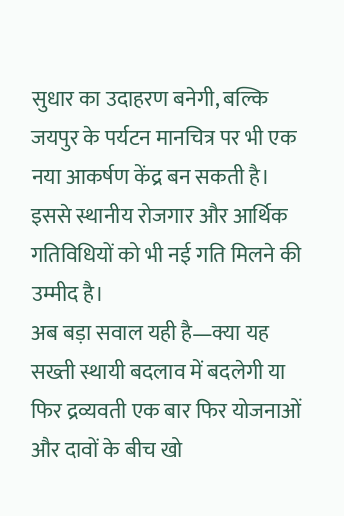सुधार का उदाहरण बनेगी, बल्कि जयपुर के पर्यटन मानचित्र पर भी एक नया आकर्षण केंद्र बन सकती है। इससे स्थानीय रोजगार और आर्थिक गतिविधियों को भी नई गति मिलने की उम्मीद है।
अब बड़ा सवाल यही है—क्या यह सख्ती स्थायी बदलाव में बदलेगी या फिर द्रव्यवती एक बार फिर योजनाओं और दावों के बीच खो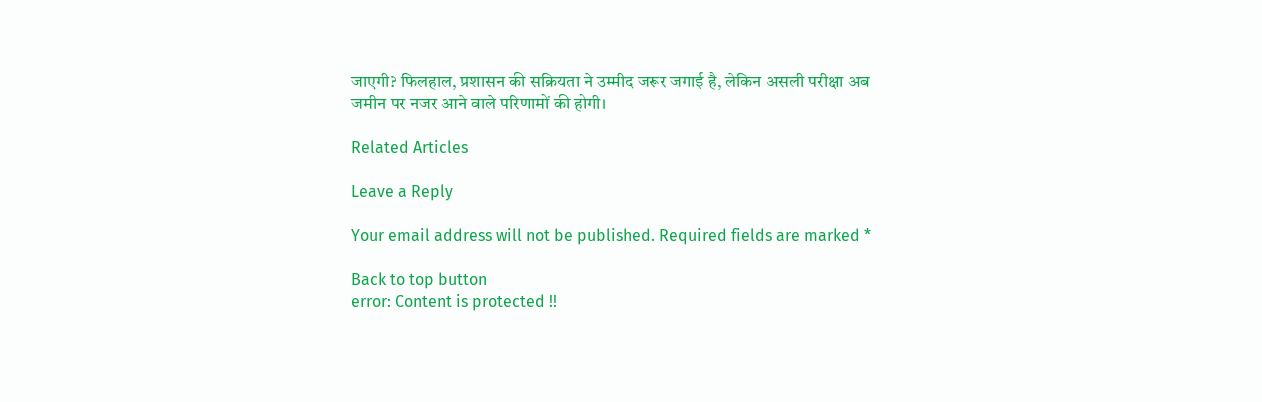जाएगी? फिलहाल, प्रशासन की सक्रियता ने उम्मीद जरूर जगाई है, लेकिन असली परीक्षा अब जमीन पर नजर आने वाले परिणामों की होगी।

Related Articles

Leave a Reply

Your email address will not be published. Required fields are marked *

Back to top button
error: Content is protected !!